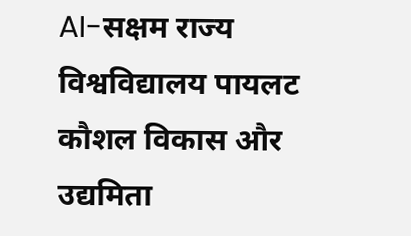AI-सक्षम राज्य विश्वविद्यालय पायलट
कौशल विकास और उद्यमिता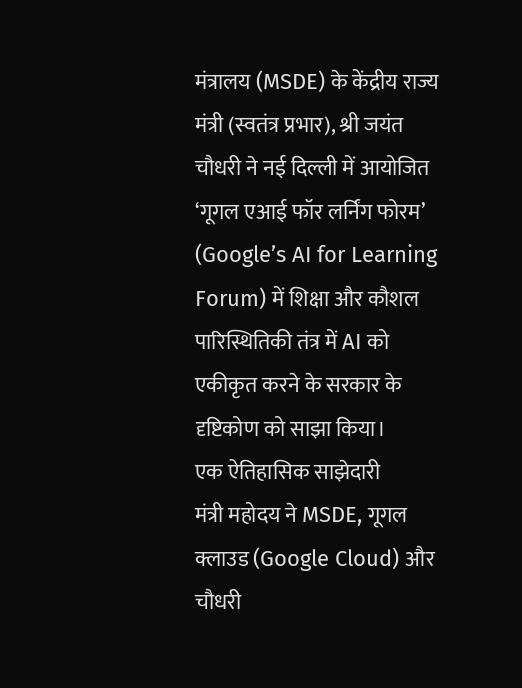मंत्रालय (MSDE) के केंद्रीय राज्य मंत्री (स्वतंत्र प्रभार), श्री जयंत चौधरी ने नई दिल्ली में आयोजित ‘गूगल एआई फॉर लर्निंग फोरम’ (Google’s AI for Learning Forum) में शिक्षा और कौशल पारिस्थितिकी तंत्र में AI को एकीकृत करने के सरकार के दृष्टिकोण को साझा किया।
एक ऐतिहासिक साझेदारी
मंत्री महोदय ने MSDE, गूगल क्लाउड (Google Cloud) और चौधरी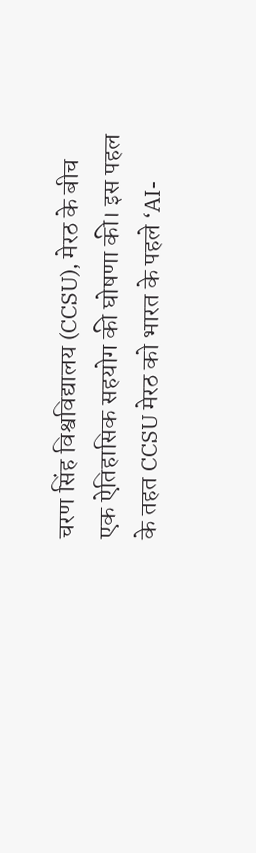चरण सिंह विश्वविद्यालय (CCSU), मेरठ के बीच एक ऐतिहासिक सहयोग की घोषणा की। इस पहल के तहत CCSU मेरठ को भारत के पहले ‘AI-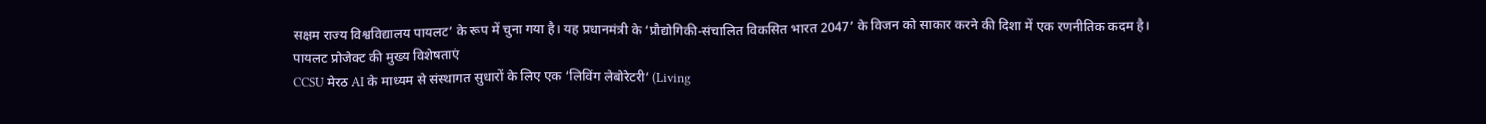सक्षम राज्य विश्वविद्यालय पायलट’ के रूप में चुना गया है। यह प्रधानमंत्री के ‘प्रौद्योगिकी-संचालित विकसित भारत 2047’ के विजन को साकार करने की दिशा में एक रणनीतिक कदम है।
पायलट प्रोजेक्ट की मुख्य विशेषताएं
CCSU मेरठ AI के माध्यम से संस्थागत सुधारों के लिए एक ‘लिविंग लेबोरेटरी’ (Living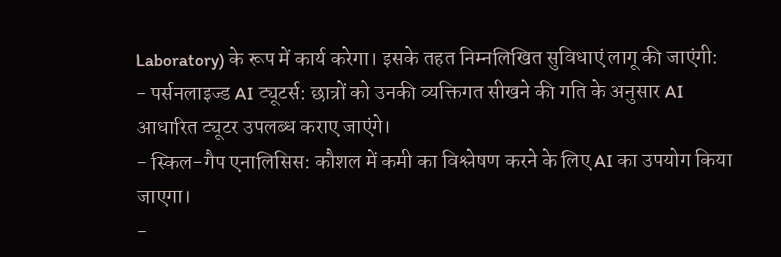Laboratory) के रूप में कार्य करेगा। इसके तहत निम्नलिखित सुविधाएं लागू की जाएंगी:
- पर्सनलाइज्ड AI ट्यूटर्स: छात्रों को उनकी व्यक्तिगत सीखने की गति के अनुसार AI आधारित ट्यूटर उपलब्ध कराए जाएंगे।
- स्किल-गैप एनालिसिस: कौशल में कमी का विश्लेषण करने के लिए AI का उपयोग किया जाएगा।
-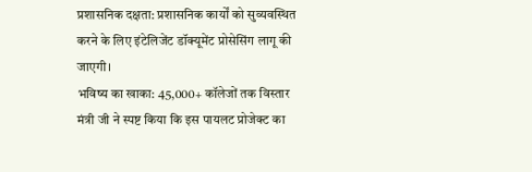प्रशासनिक दक्षता: प्रशासनिक कार्यों को सुव्यवस्थित करने के लिए इंटेलिजेंट डॉक्यूमेंट प्रोसेसिंग लागू की जाएगी।
भविष्य का खाका: 45,000+ कॉलेजों तक विस्तार
मंत्री जी ने स्पष्ट किया कि इस पायलट प्रोजेक्ट का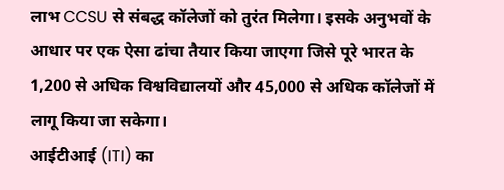लाभ CCSU से संबद्ध कॉलेजों को तुरंत मिलेगा। इसके अनुभवों के आधार पर एक ऐसा ढांचा तैयार किया जाएगा जिसे पूरे भारत के 1,200 से अधिक विश्वविद्यालयों और 45,000 से अधिक कॉलेजों में लागू किया जा सकेगा।
आईटीआई (ITI) का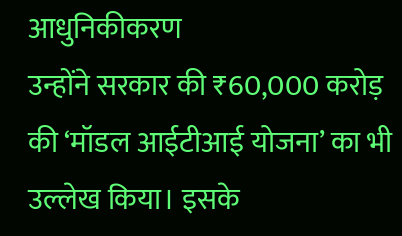आधुनिकीकरण
उन्होंने सरकार की ₹60,000 करोड़ की ‘मॉडल आईटीआई योजना’ का भी उल्लेख किया। इसके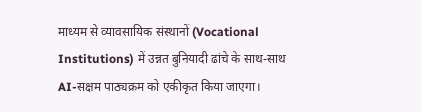माध्यम से व्यावसायिक संस्थानों (Vocational Institutions) में उन्नत बुनियादी ढांचे के साथ-साथ AI-सक्षम पाठ्यक्रम को एकीकृत किया जाएगा।